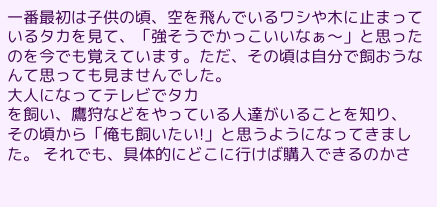一番最初は子供の頃、空を飛んでいるワシや木に止まっているタカを見て、「強そうでかっこいいなぁ〜」と思ったのを今でも覚えています。ただ、その頃は自分で飼おうなんて思っても見ませんでした。
大人になってテレビでタカ
を飼い、鷹狩などをやっている人達がいることを知り、 その頃から「俺も飼いたい!」と思うようになってきました。 それでも、具体的にどこに行けば購入できるのかさ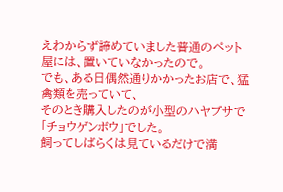えわからず諦めていました普通のペット屋には、置いていなかったので。
でも、ある日偶然通りかかったお店で、猛禽類を売っていて、
そのとき購入したのが小型のハヤブサで「チョウゲンボウ」でした。
飼ってしばらくは見ているだけで満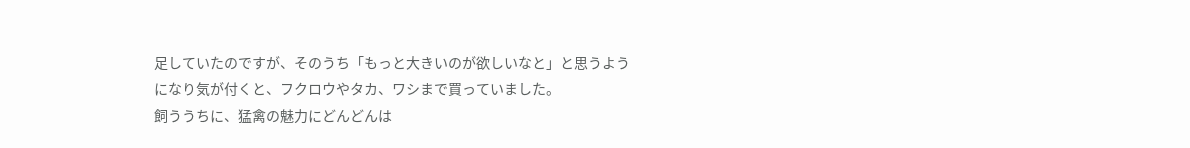足していたのですが、そのうち「もっと大きいのが欲しいなと」と思うようになり気が付くと、フクロウやタカ、ワシまで買っていました。
飼ううちに、猛禽の魅力にどんどんは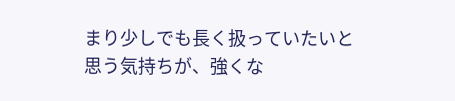まり少しでも長く扱っていたいと思う気持ちが、強くな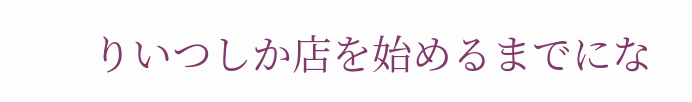りいつしか店を始めるまでにな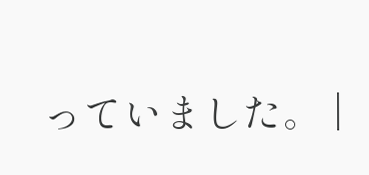っていました。 |